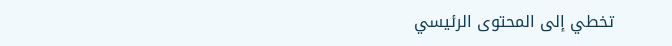تخطي إلى المحتوى الرئيسي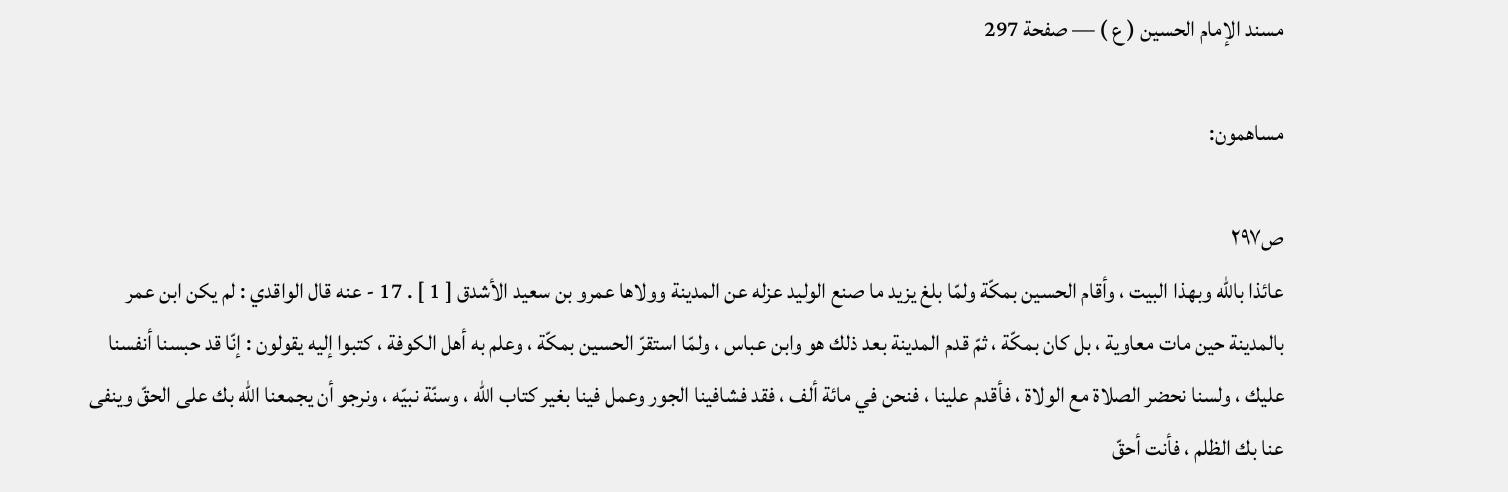مسند الإمام الحسين ( ع ) — صفحة 297

مساهمون:

ص٢٩٧
عائذا باللّه وبهذا البيت ، وأقام الحسين بمكّة ولمّا بلغ يزيد ما صنع الوليد عزله عن المدينة وولاها عمرو بن سعيد الأشدق [ 1 ] . 17 - عنه قال الواقدي : لم يكن ابن عمر بالمدينة حين مات معاوية ، بل كان بمكّة ، ثمّ قدم المدينة بعد ذلك هو وابن عباس ، ولمّا استقرّ الحسين بمكّة ، وعلم به أهل الكوفة ، كتبوا إليه يقولون : إنّا قد حبسنا أنفسنا عليك ، ولسنا نحضر الصلاة مع الولاة ، فأقدم علينا ، فنحن في مائة ألف ، فقد فشافينا الجور وعمل فينا بغير كتاب اللّه ، وسنّة نبيّه ، ونرجو أن يجمعنا اللّه بك على الحقّ وينفى عنا بك الظلم ، فأنت أحقّ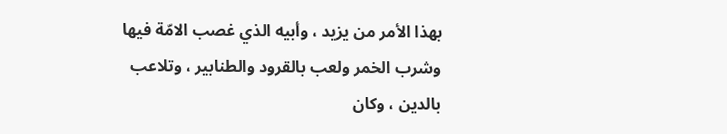بهذا الأمر من يزيد ، وأبيه الذي غصب الامّة فيها وشرب الخمر ولعب بالقرود والطنابير ، وتلاعب بالدين ، وكان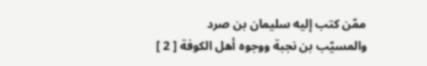ممّن كتب إليه سليمان بن صرد والمسيّب بن نجبة ووجوه أهل الكوفة [ 2 ]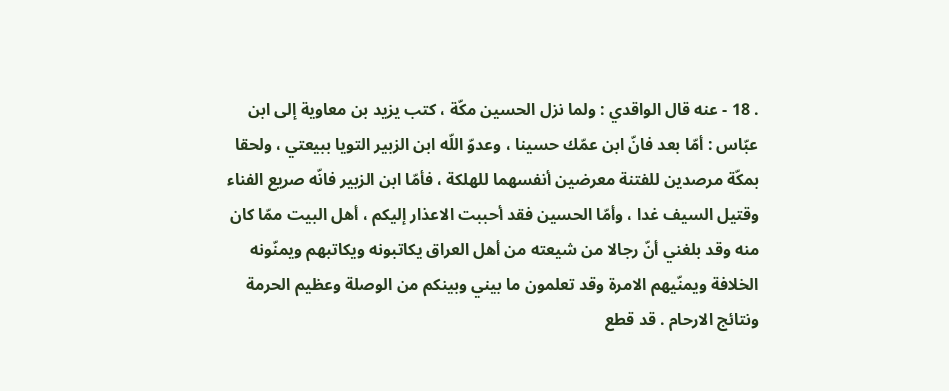. 18 - عنه قال الواقدي : ولما نزل الحسين مكّة ، كتب يزيد بن معاوية إلى ابن عبّاس : أمّا بعد فانّ ابن عمّك حسينا ، وعدوّ اللّه ابن الزبير التويا ببيعتي ، ولحقا بمكّة مرصدين للفتنة معرضين أنفسهما للهلكة ، فأمّا ابن الزبير فانّه صريع الفناء وقتيل السيف غدا ، وأمّا الحسين فقد أحببت الاعذار إليكم ، أهل البيت ممّا كان منه وقد بلغني أنّ رجالا من شيعته من أهل العراق يكاتبونه ويكاتبهم ويمنّونه الخلافة ويمنّيهم الامرة وقد تعلمون ما بيني وبينكم من الوصلة وعظيم الحرمة ونتائج الارحام . قد قطع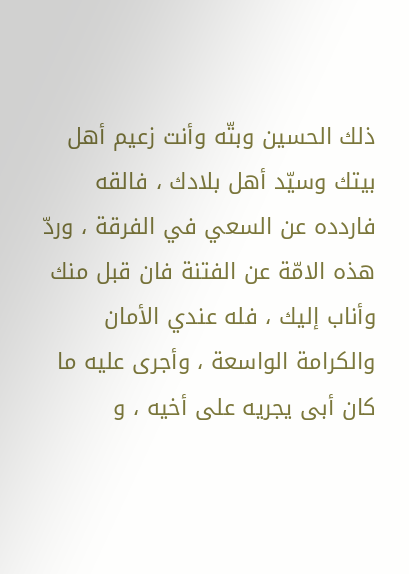ذلك الحسين وبتّه وأنت زعيم أهل بيتك وسيّد أهل بلادك ، فالقه فاردده عن السعي في الفرقة ، وردّ هذه الامّة عن الفتنة فان قبل منك وأناب إليك ، فله عندي الأمان والكرامة الواسعة ، وأجرى عليه ما كان أبى يجريه على أخيه ، و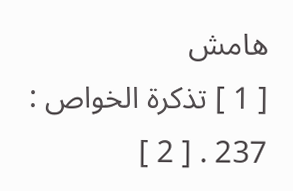هامش
[ 1 ] تذكرة الخواص : 237 . [ 2 ]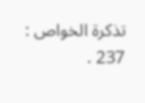تذكرة الخواص : 237 .